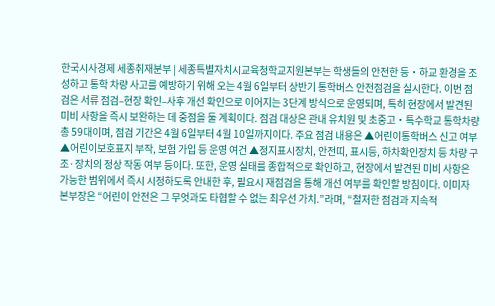한국시사경제 세종취재분부 | 세종특별자치시교육청학교지원본부는 학생들의 안전한 등・하교 환경을 조성하고 통학 차량 사고를 예방하기 위해 오는 4월 6일부터 상반기 통학버스 안전점검을 실시한다. 이번 점검은 서류 점검–현장 확인–사후 개선 확인으로 이어지는 3단계 방식으로 운영되며, 특히 현장에서 발견된 미비 사항을 즉시 보완하는 데 중점을 둘 계획이다. 점검 대상은 관내 유치원 및 초중고・특수학교 통학차량 총 59대이며, 점검 기간은 4월 6일부터 4월 10일까지이다. 주요 점검 내용은 ▲어린이통학버스 신고 여부 ▲어린이보호표지 부작, 보험 가입 등 운영 여건 ▲정지표시장치, 안전띠, 표시등, 하차확인장치 등 차량 구조·장치의 정상 작동 여부 등이다. 또한, 운영 실태를 종합적으로 확인하고, 현장에서 발견된 미비 사항은 가능한 범위에서 즉시 시정하도록 안내한 후, 필요시 재점검을 통해 개선 여부를 확인할 방침이다. 이미자 본부장은 “어린이 안전은 그 무엇과도 타협할 수 없는 최우선 가치.”라며, “철저한 점검과 지속적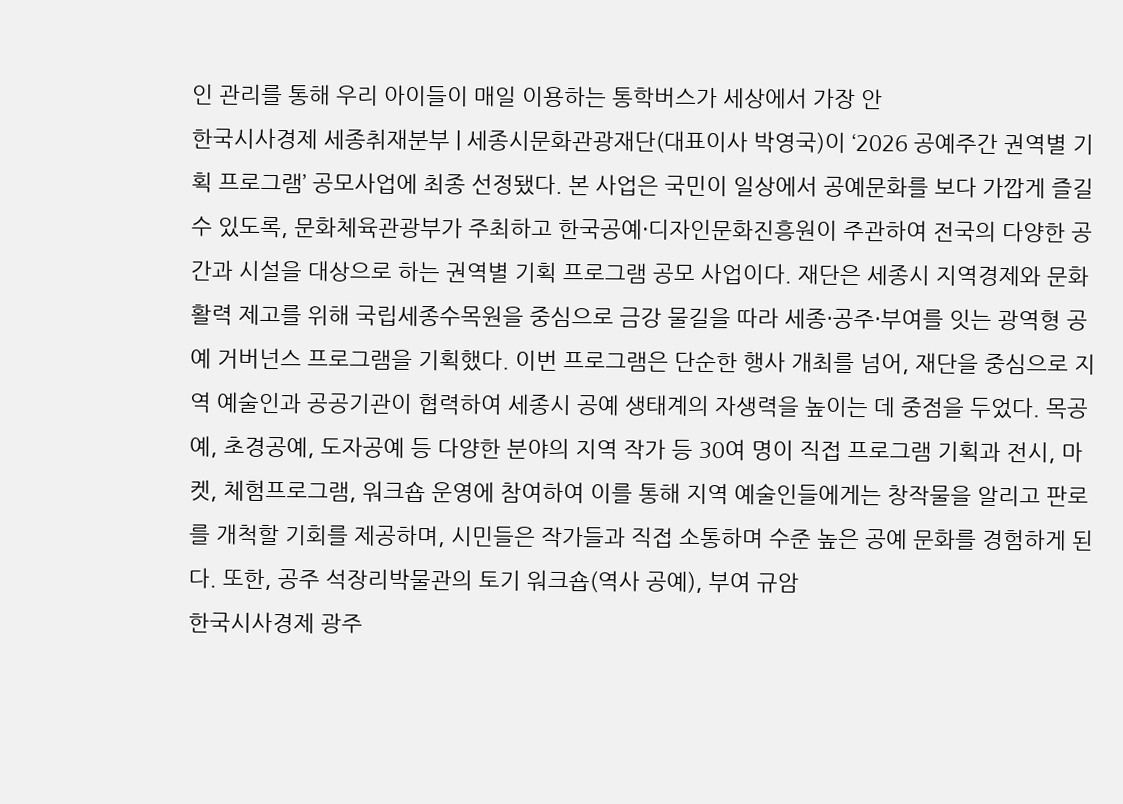인 관리를 통해 우리 아이들이 매일 이용하는 통학버스가 세상에서 가장 안
한국시사경제 세종취재분부 | 세종시문화관광재단(대표이사 박영국)이 ‘2026 공예주간 권역별 기획 프로그램’ 공모사업에 최종 선정됐다. 본 사업은 국민이 일상에서 공예문화를 보다 가깝게 즐길 수 있도록, 문화체육관광부가 주최하고 한국공예·디자인문화진흥원이 주관하여 전국의 다양한 공간과 시설을 대상으로 하는 권역별 기획 프로그램 공모 사업이다. 재단은 세종시 지역경제와 문화 활력 제고를 위해 국립세종수목원을 중심으로 금강 물길을 따라 세종·공주·부여를 잇는 광역형 공예 거버넌스 프로그램을 기획했다. 이번 프로그램은 단순한 행사 개최를 넘어, 재단을 중심으로 지역 예술인과 공공기관이 협력하여 세종시 공예 생태계의 자생력을 높이는 데 중점을 두었다. 목공예, 초경공예, 도자공예 등 다양한 분야의 지역 작가 등 30여 명이 직접 프로그램 기획과 전시, 마켓, 체험프로그램, 워크숍 운영에 참여하여 이를 통해 지역 예술인들에게는 창작물을 알리고 판로를 개척할 기회를 제공하며, 시민들은 작가들과 직접 소통하며 수준 높은 공예 문화를 경험하게 된다. 또한, 공주 석장리박물관의 토기 워크숍(역사 공예), 부여 규암
한국시사경제 광주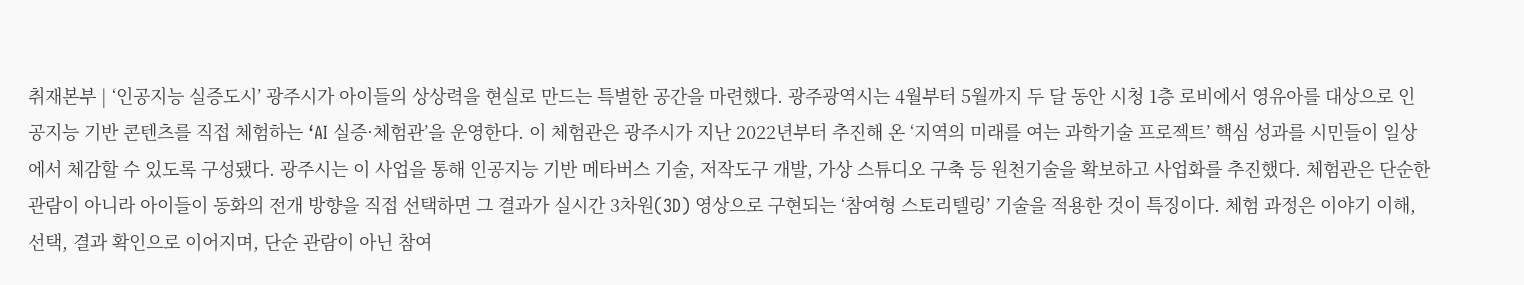취재본부 | ‘인공지능 실증도시’ 광주시가 아이들의 상상력을 현실로 만드는 특별한 공간을 마련했다. 광주광역시는 4월부터 5월까지 두 달 동안 시청 1층 로비에서 영유아를 대상으로 인공지능 기반 콘텐츠를 직접 체험하는 ‘AI 실증·체험관’을 운영한다. 이 체험관은 광주시가 지난 2022년부터 추진해 온 ‘지역의 미래를 여는 과학기술 프로젝트’ 핵심 성과를 시민들이 일상에서 체감할 수 있도록 구성됐다. 광주시는 이 사업을 통해 인공지능 기반 메타버스 기술, 저작도구 개발, 가상 스튜디오 구축 등 원천기술을 확보하고 사업화를 추진했다. 체험관은 단순한 관람이 아니라 아이들이 동화의 전개 방향을 직접 선택하면 그 결과가 실시간 3차원(3D) 영상으로 구현되는 ‘참여형 스토리텔링’ 기술을 적용한 것이 특징이다. 체험 과정은 이야기 이해, 선택, 결과 확인으로 이어지며, 단순 관람이 아닌 참여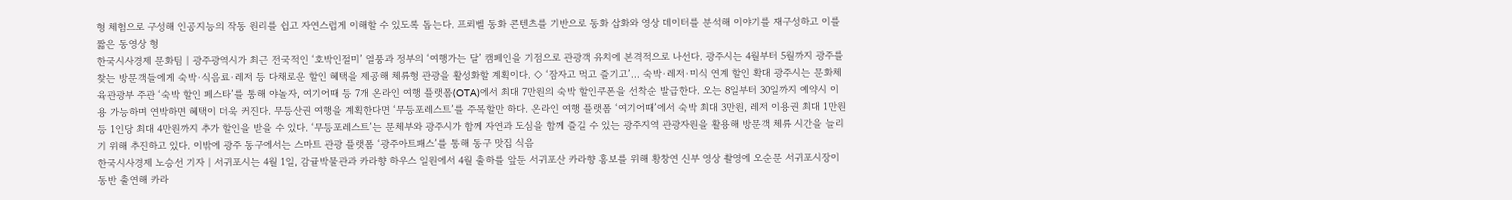형 체험으로 구성해 인공지능의 작동 원리를 쉽고 자연스럽게 이해할 수 있도록 돕는다. 프뢰벨 동화 콘텐츠를 기반으로 동화 삽화와 영상 데이터를 분석해 이야기를 재구성하고 이를 짧은 동영상 형
한국시사경제 문화팀 | 광주광역시가 최근 전국적인 ‘호박인절미’ 열풍과 정부의 ‘여행가는 달’ 캠페인을 기점으로 관광객 유치에 본격적으로 나선다. 광주시는 4월부터 5월까지 광주를 찾는 방문객들에게 숙박·식음료·레저 등 다채로운 할인 혜택을 제공해 체류형 관광을 활성화할 계획이다. ◇ ‘잠자고 먹고 즐기고’… 숙박·레저·미식 연계 할인 확대 광주시는 문화체육관광부 주관 ‘숙박 할인 페스타’를 통해 야놀자, 여기어때 등 7개 온라인 여행 플랫폼(OTA)에서 최대 7만원의 숙박 할인쿠폰을 선착순 발급한다. 오는 8일부터 30일까지 예약시 이용 가능하며 연박하면 혜택이 더욱 커진다. 무등산권 여행을 계획한다면 ‘무등포레스트’를 주목할만 하다. 온라인 여행 플랫폼 ‘여기어때’에서 숙박 최대 3만원, 레저 이용권 최대 1만원 등 1인당 최대 4만원까지 추가 할인을 받을 수 있다. ‘무등포레스트’는 문체부와 광주시가 함께 자연과 도심을 함께 즐길 수 있는 광주지역 관광자원을 활용해 방문객 체류 시간을 늘리기 위해 추진하고 있다. 이밖에 광주 동구에서는 스마트 관광 플랫폼 ‘광주아트패스’를 통해 동구 맛집 식음
한국시사경제 노승선 기자 | 서귀포시는 4월 1일, 감귤박물관과 카라향 하우스 일원에서 4월 출하를 앞둔 서귀포산 카라향 홍보를 위해 황창연 신부 영상 촬영에 오순문 서귀포시장이 동반 출연해 카라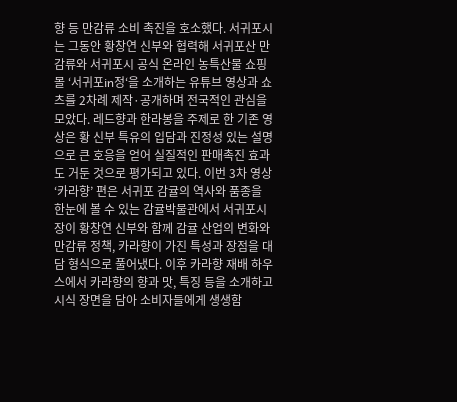향 등 만감류 소비 촉진을 호소했다. 서귀포시는 그동안 황창연 신부와 협력해 서귀포산 만감류와 서귀포시 공식 온라인 농특산물 쇼핑몰 ‘서귀포in정‘을 소개하는 유튜브 영상과 쇼츠를 2차례 제작·공개하며 전국적인 관심을 모았다. 레드향과 한라봉을 주제로 한 기존 영상은 황 신부 특유의 입담과 진정성 있는 설명으로 큰 호응을 얻어 실질적인 판매촉진 효과도 거둔 것으로 평가되고 있다. 이번 3차 영상 ‘카라향’ 편은 서귀포 감귤의 역사와 품종을 한눈에 볼 수 있는 감귤박물관에서 서귀포시장이 황창연 신부와 함께 감귤 산업의 변화와 만감류 정책, 카라향이 가진 특성과 장점을 대담 형식으로 풀어냈다. 이후 카라향 재배 하우스에서 카라향의 향과 맛, 특징 등을 소개하고 시식 장면을 담아 소비자들에게 생생함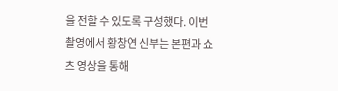을 전할 수 있도록 구성했다. 이번 촬영에서 황창연 신부는 본편과 쇼츠 영상을 통해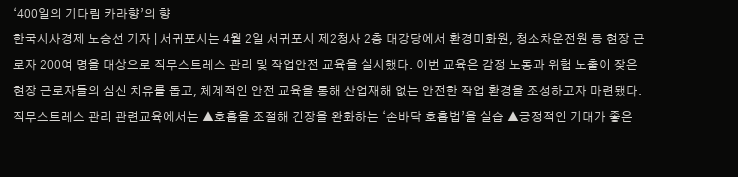‘400일의 기다림 카라향’의 향
한국시사경제 노승선 기자 | 서귀포시는 4월 2일 서귀포시 제2청사 2층 대강당에서 환경미화원, 청소차운전원 등 현장 근로자 200여 명을 대상으로 직무스트레스 관리 및 작업안전 교육을 실시했다. 이번 교육은 감정 노동과 위험 노출이 잦은 현장 근로자들의 심신 치유를 돕고, 체계적인 안전 교육을 통해 산업재해 없는 안전한 작업 환경을 조성하고자 마련됐다. 직무스트레스 관리 관련교육에서는 ▲호흡을 조절해 긴장을 완화하는 ‘손바닥 호흡법’을 실습 ▲긍정적인 기대가 좋은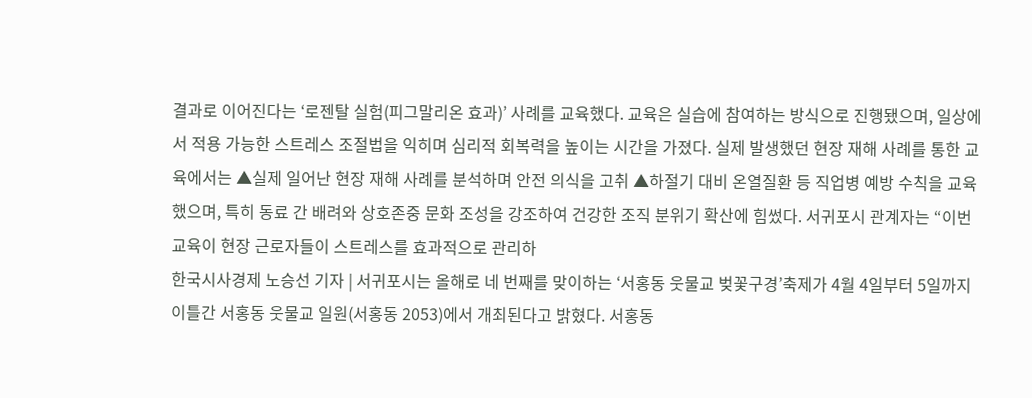결과로 이어진다는 ‘로젠탈 실험(피그말리온 효과)’ 사례를 교육했다. 교육은 실습에 참여하는 방식으로 진행됐으며, 일상에서 적용 가능한 스트레스 조절법을 익히며 심리적 회복력을 높이는 시간을 가졌다. 실제 발생했던 현장 재해 사례를 통한 교육에서는 ▲실제 일어난 현장 재해 사례를 분석하며 안전 의식을 고취 ▲하절기 대비 온열질환 등 직업병 예방 수칙을 교육했으며, 특히 동료 간 배려와 상호존중 문화 조성을 강조하여 건강한 조직 분위기 확산에 힘썼다. 서귀포시 관계자는 “이번 교육이 현장 근로자들이 스트레스를 효과적으로 관리하
한국시사경제 노승선 기자 | 서귀포시는 올해로 네 번째를 맞이하는 ‘서홍동 웃물교 벚꽃구경’축제가 4월 4일부터 5일까지 이틀간 서홍동 웃물교 일원(서홍동 2053)에서 개최된다고 밝혔다. 서홍동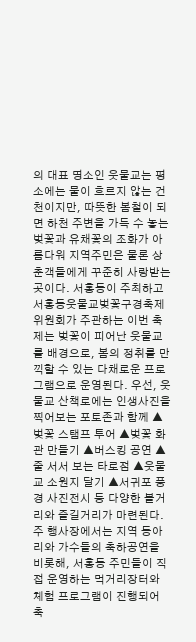의 대표 명소인 웃물교는 평소에는 물이 흐르지 않는 건천이지만, 따뜻한 봄철이 되면 하천 주변을 가득 수 놓는 벚꽃과 유채꽃의 조화가 아름다워 지역주민은 물론 상춘객들에게 꾸준히 사랑받는 곳이다. 서홍동이 주최하고 서홍동웃물교벚꽃구경축제위원회가 주관하는 이번 축제는 벚꽃이 피어난 웃물교를 배경으로, 봄의 정취를 만끽할 수 있는 다채로운 프로그램으로 운영된다. 우선, 웃물교 산책로에는 인생사진을 찍어보는 포토존과 함께 ▲벚꽃 스탬프 투어 ▲벚꽃 화관 만들기 ▲버스킹 공연 ▲줄 서서 보는 타로점 ▲웃물교 소원지 달기 ▲서귀포 풍경 사진전시 등 다양한 볼거리와 즐길거리가 마련된다. 주 행사장에서는 지역 동아리와 가수들의 축하공연을 비롯해, 서홍동 주민들이 직접 운영하는 먹거리장터와 체험 프로그램이 진행되어 축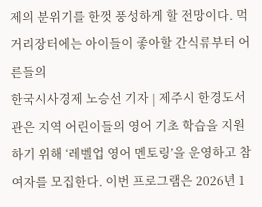제의 분위기를 한껏 풍성하게 할 전망이다. 먹거리장터에는 아이들이 좋아할 간식류부터 어른들의
한국시사경제 노승선 기자 | 제주시 한경도서관은 지역 어린이들의 영어 기초 학습을 지원하기 위해 ‘레벨업 영어 멘토링’을 운영하고 참여자를 모집한다. 이번 프로그램은 2026년 1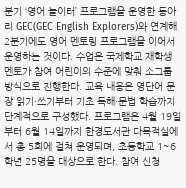분기 ‘영어 놀이터’ 프로그램을 운영한 동아리 GEC(GEC English Explorers)와 연계해 2분기에도 영어 멘토링 프로그램을 이어서 운영하는 것이다. 수업은 국제학교 재학생 멘토가 참여 어린이의 수준에 맞춰 소그룹 방식으로 진행한다. 교육 내용은 영단어 문장 읽기·쓰기부터 기초 독해·문법 학습까지 단계적으로 구성했다. 프로그램은 4월 19일부터 6월 14일까지 한경도서관 다목적실에서 총 5회에 걸쳐 운영되며, 초등학교 1~6학년 25명을 대상으로 한다. 참여 신청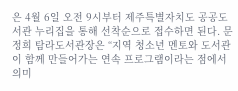은 4월 6일 오전 9시부터 제주특별자치도 공공도서관 누리집을 통해 선착순으로 접수하면 된다. 문정희 탐라도서관장은 “지역 청소년 멘토와 도서관이 함께 만들어가는 연속 프로그램이라는 점에서 의미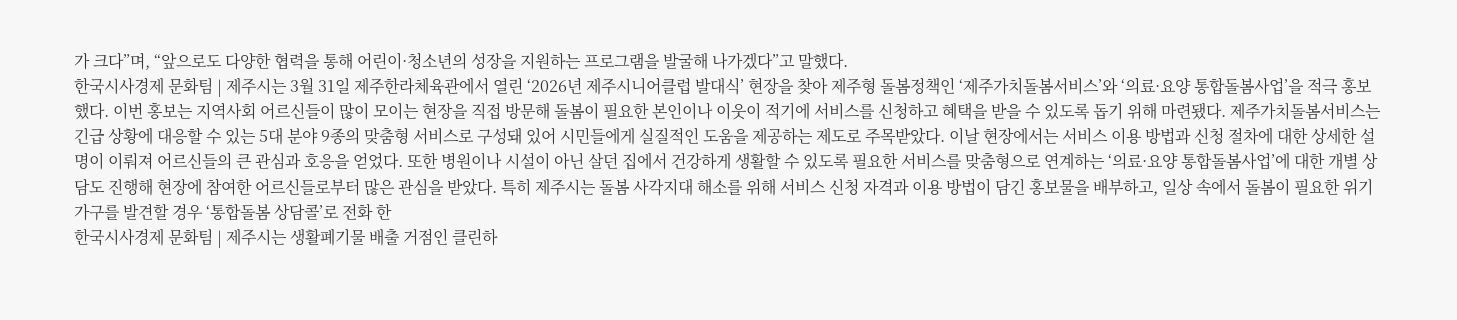가 크다”며, “앞으로도 다양한 협력을 통해 어린이·청소년의 성장을 지원하는 프로그램을 발굴해 나가겠다”고 말했다.
한국시사경제 문화팀 | 제주시는 3월 31일 제주한라체육관에서 열린 ‘2026년 제주시니어클럽 발대식’ 현장을 찾아 제주형 돌봄정책인 ‘제주가치돌봄서비스’와 ‘의료·요양 통합돌봄사업’을 적극 홍보했다. 이번 홍보는 지역사회 어르신들이 많이 모이는 현장을 직접 방문해 돌봄이 필요한 본인이나 이웃이 적기에 서비스를 신청하고 혜택을 받을 수 있도록 돕기 위해 마련됐다. 제주가치돌봄서비스는 긴급 상황에 대응할 수 있는 5대 분야 9종의 맞춤형 서비스로 구성돼 있어 시민들에게 실질적인 도움을 제공하는 제도로 주목받았다. 이날 현장에서는 서비스 이용 방법과 신청 절차에 대한 상세한 설명이 이뤄져 어르신들의 큰 관심과 호응을 얻었다. 또한 병원이나 시설이 아닌 살던 집에서 건강하게 생활할 수 있도록 필요한 서비스를 맞춤형으로 연계하는 ‘의료·요양 통합돌봄사업’에 대한 개별 상담도 진행해 현장에 참여한 어르신들로부터 많은 관심을 받았다. 특히 제주시는 돌봄 사각지대 해소를 위해 서비스 신청 자격과 이용 방법이 담긴 홍보물을 배부하고, 일상 속에서 돌봄이 필요한 위기가구를 발견할 경우 ‘통합돌봄 상담콜’로 전화 한
한국시사경제 문화팀 | 제주시는 생활폐기물 배출 거점인 클린하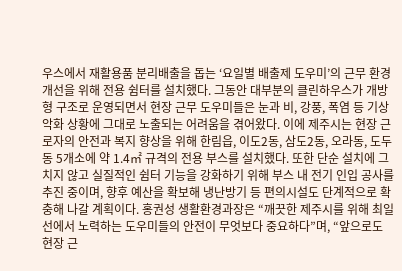우스에서 재활용품 분리배출을 돕는 ‘요일별 배출제 도우미’의 근무 환경 개선을 위해 전용 쉼터를 설치했다. 그동안 대부분의 클린하우스가 개방형 구조로 운영되면서 현장 근무 도우미들은 눈과 비, 강풍, 폭염 등 기상 악화 상황에 그대로 노출되는 어려움을 겪어왔다. 이에 제주시는 현장 근로자의 안전과 복지 향상을 위해 한림읍, 이도2동, 삼도2동, 오라동, 도두동 5개소에 약 1.4㎡ 규격의 전용 부스를 설치했다. 또한 단순 설치에 그치지 않고 실질적인 쉼터 기능을 강화하기 위해 부스 내 전기 인입 공사를 추진 중이며, 향후 예산을 확보해 냉난방기 등 편의시설도 단계적으로 확충해 나갈 계획이다. 홍권성 생활환경과장은 “깨끗한 제주시를 위해 최일선에서 노력하는 도우미들의 안전이 무엇보다 중요하다”며, “앞으로도 현장 근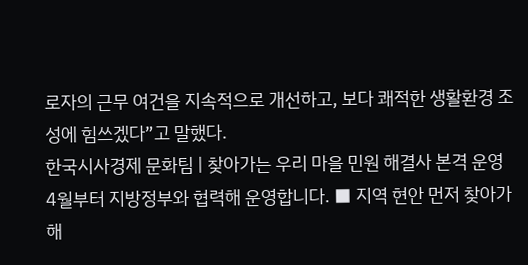로자의 근무 여건을 지속적으로 개선하고, 보다 쾌적한 생활환경 조성에 힘쓰겠다”고 말했다.
한국시사경제 문화팀 | 찾아가는 우리 마을 민원 해결사 본격 운영 4월부터 지방정부와 협력해 운영합니다. ■ 지역 현안 먼저 찾아가 해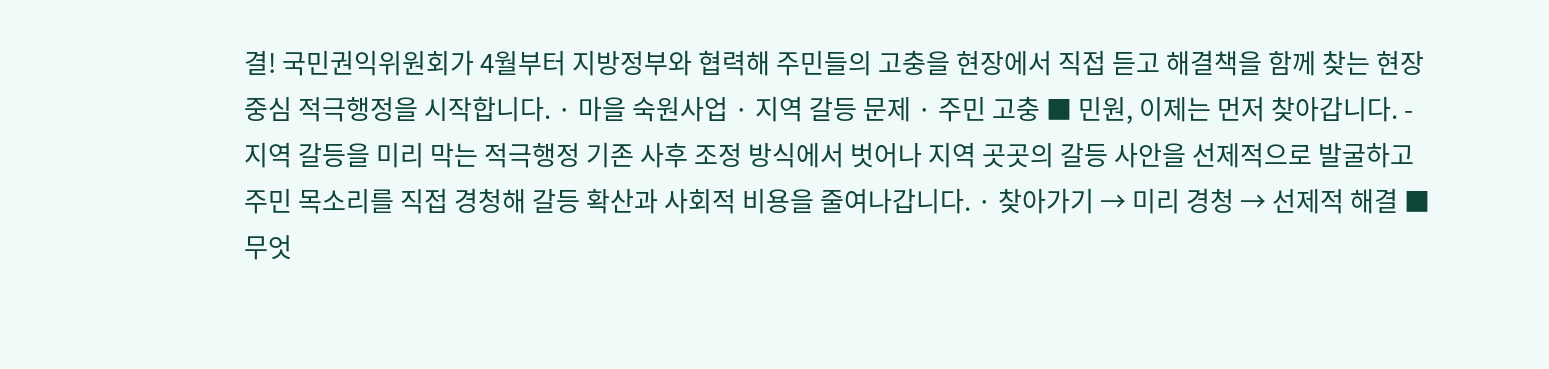결! 국민권익위원회가 4월부터 지방정부와 협력해 주민들의 고충을 현장에서 직접 듣고 해결책을 함께 찾는 현장 중심 적극행정을 시작합니다. · 마을 숙원사업 · 지역 갈등 문제 · 주민 고충 ■ 민원, 이제는 먼저 찾아갑니다. - 지역 갈등을 미리 막는 적극행정 기존 사후 조정 방식에서 벗어나 지역 곳곳의 갈등 사안을 선제적으로 발굴하고 주민 목소리를 직접 경청해 갈등 확산과 사회적 비용을 줄여나갑니다. · 찾아가기 → 미리 경청 → 선제적 해결 ■ 무엇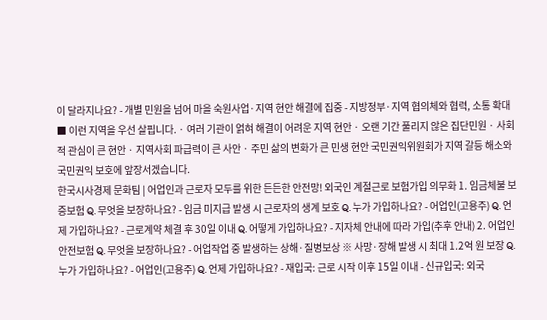이 달라지나요? - 개별 민원을 넘어 마을 숙원사업·지역 현안 해결에 집중 - 지방정부·지역 협의체와 협력, 소통 확대 ■ 이런 지역을 우선 살핍니다. · 여러 기관이 얽혀 해결이 어려운 지역 현안 · 오랜 기간 풀리지 않은 집단민원 · 사회적 관심이 큰 현안 · 지역사회 파급력이 큰 사안 · 주민 삶의 변화가 큰 민생 현안 국민권익위원회가 지역 갈등 해소와 국민권익 보호에 앞장서겠습니다.
한국시사경제 문화팀 | 어업인과 근로자 모두를 위한 든든한 안전망! 외국인 계절근로 보험가입 의무화 1. 임금체불 보증보험 Q. 무엇을 보장하나요? - 임금 미지급 발생 시 근로자의 생계 보호 Q. 누가 가입하나요? - 어업인(고용주) Q. 언제 가입하나요? - 근로계약 체결 후 30일 이내 Q. 어떻게 가입하나요? - 지자체 안내에 따라 가입(추후 안내) 2. 어업인 안전보험 Q. 무엇을 보장하나요? - 어업작업 중 발생하는 상해·질병보상 ※ 사망·장해 발생 시 최대 1.2억 원 보장 Q. 누가 가입하나요? - 어업인(고용주) Q. 언제 가입하나요? - 재입국: 근로 시작 이후 15일 이내 - 신규입국: 외국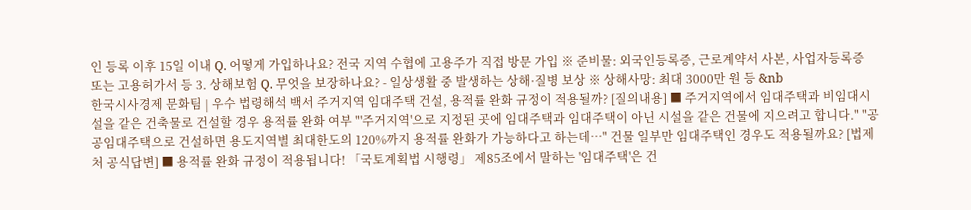인 등록 이후 15일 이내 Q. 어떻게 가입하나요? 전국 지역 수협에 고용주가 직접 방문 가입 ※ 준비물: 외국인등록증, 근로계약서 사본, 사업자등록증 또는 고용허가서 등 3. 상해보험 Q. 무엇을 보장하나요? - 일상생활 중 발생하는 상해·질병 보상 ※ 상해사망: 최대 3000만 원 등 &nb
한국시사경제 문화팀 | 우수 법령해석 백서 주거지역 임대주택 건설, 용적률 완화 규정이 적용될까? [질의내용] ■ 주거지역에서 임대주택과 비임대시설을 같은 건축물로 건설할 경우 용적률 완화 여부 "'주거지역'으로 지정된 곳에 임대주택과 임대주택이 아닌 시설을 같은 건물에 지으려고 합니다." "공공임대주택으로 건설하면 용도지역별 최대한도의 120%까지 용적률 완화가 가능하다고 하는데…" 건물 일부만 임대주택인 경우도 적용될까요? [법제처 공식답변] ■ 용적률 완화 규정이 적용됩니다! 「국토계획법 시행령」 제85조에서 말하는 '임대주택'은 건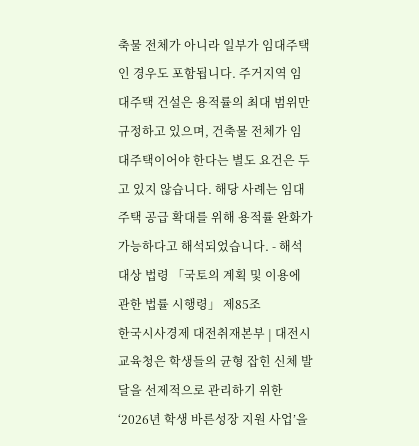축물 전체가 아니라 일부가 임대주택인 경우도 포함됩니다. 주거지역 임대주택 건설은 용적률의 최대 범위만 규정하고 있으며, 건축물 전체가 임대주택이어야 한다는 별도 요건은 두고 있지 않습니다. 해당 사례는 임대주택 공급 확대를 위해 용적률 완화가 가능하다고 해석되었습니다. - 해석대상 법령 「국토의 계획 및 이용에 관한 법률 시행령」 제85조
한국시사경제 대전취재본부 | 대전시교육청은 학생들의 균형 잡힌 신체 발달을 선제적으로 관리하기 위한 ‘2026년 학생 바른성장 지원 사업’을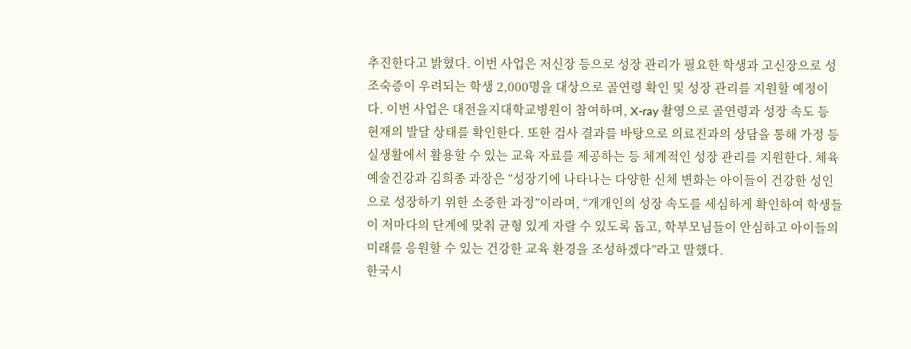추진한다고 밝혔다. 이번 사업은 저신장 등으로 성장 관리가 필요한 학생과 고신장으로 성조숙증이 우려되는 학생 2,000명을 대상으로 골연령 확인 및 성장 관리를 지원할 예정이다. 이번 사업은 대전을지대학교병원이 참여하며, X-ray 촬영으로 골연령과 성장 속도 등 현재의 발달 상태를 확인한다. 또한 검사 결과를 바탕으로 의료진과의 상담을 통해 가정 등 실생활에서 활용할 수 있는 교육 자료를 제공하는 등 체계적인 성장 관리를 지원한다. 체육예술건강과 김희종 과장은 “성장기에 나타나는 다양한 신체 변화는 아이들이 건강한 성인으로 성장하기 위한 소중한 과정”이라며, “개개인의 성장 속도를 세심하게 확인하여 학생들이 저마다의 단계에 맞춰 균형 있게 자랄 수 있도록 돕고, 학부모님들이 안심하고 아이들의 미래를 응원할 수 있는 건강한 교육 환경을 조성하겠다”라고 말했다.
한국시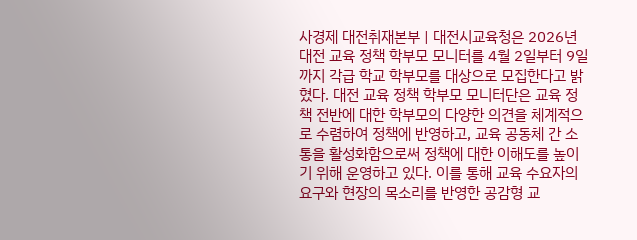사경제 대전취재본부 | 대전시교육청은 2026년 대전 교육 정책 학부모 모니터를 4월 2일부터 9일까지 각급 학교 학부모를 대상으로 모집한다고 밝혔다. 대전 교육 정책 학부모 모니터단은 교육 정책 전반에 대한 학부모의 다양한 의견을 체계적으로 수렴하여 정책에 반영하고, 교육 공동체 간 소통을 활성화함으로써 정책에 대한 이해도를 높이기 위해 운영하고 있다. 이를 통해 교육 수요자의 요구와 현장의 목소리를 반영한 공감형 교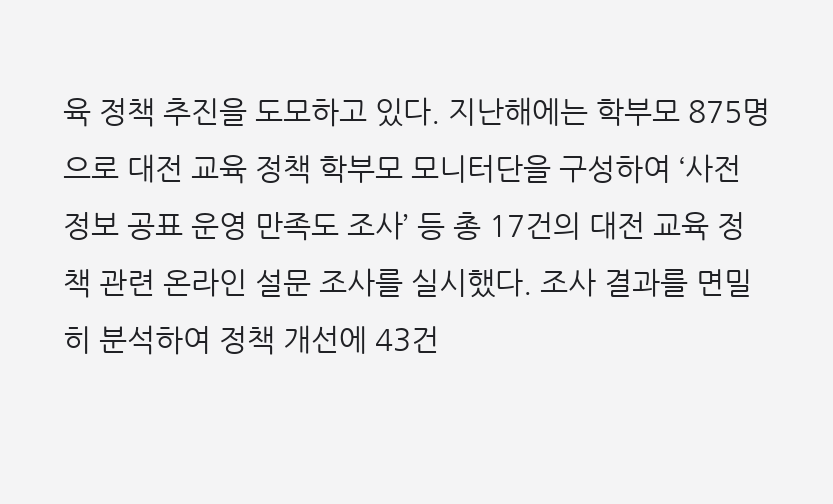육 정책 추진을 도모하고 있다. 지난해에는 학부모 875명으로 대전 교육 정책 학부모 모니터단을 구성하여 ‘사전 정보 공표 운영 만족도 조사’ 등 총 17건의 대전 교육 정책 관련 온라인 설문 조사를 실시했다. 조사 결과를 면밀히 분석하여 정책 개선에 43건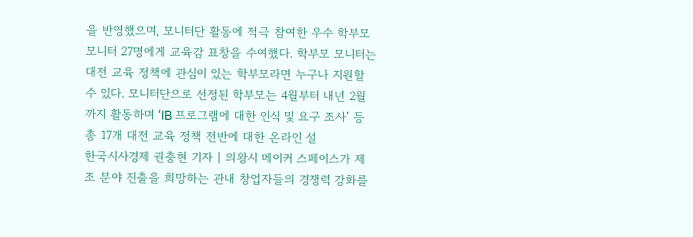을 반영했으며, 모니터단 활동에 적극 참여한 우수 학부모 모니터 27명에게 교육감 표창을 수여했다. 학부모 모니터는 대전 교육 정책에 관심이 있는 학부모라면 누구나 지원할 수 있다. 모니터단으로 선정된 학부모는 4월부터 내년 2월까지 활동하며 ‘IB 프로그램에 대한 인식 및 요구 조사’ 등 총 17개 대전 교육 정책 전반에 대한 온라인 설
한국시사경제 권충현 기자 | 의왕시 메이커 스페이스가 제조 분야 진출을 희망하는 관내 창업자들의 경쟁력 강화를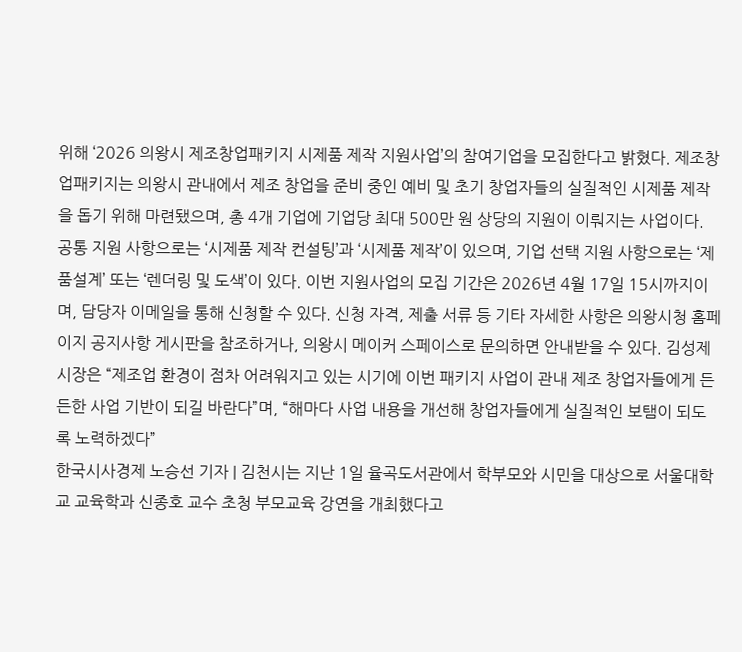위해 ‘2026 의왕시 제조창업패키지 시제품 제작 지원사업’의 참여기업을 모집한다고 밝혔다. 제조창업패키지는 의왕시 관내에서 제조 창업을 준비 중인 예비 및 초기 창업자들의 실질적인 시제품 제작을 돕기 위해 마련됐으며, 총 4개 기업에 기업당 최대 500만 원 상당의 지원이 이뤄지는 사업이다. 공통 지원 사항으로는 ‘시제품 제작 컨설팅’과 ‘시제품 제작’이 있으며, 기업 선택 지원 사항으로는 ‘제품설계’ 또는 ‘렌더링 및 도색’이 있다. 이번 지원사업의 모집 기간은 2026년 4월 17일 15시까지이며, 담당자 이메일을 통해 신청할 수 있다. 신청 자격, 제출 서류 등 기타 자세한 사항은 의왕시청 홈페이지 공지사항 게시판을 참조하거나, 의왕시 메이커 스페이스로 문의하면 안내받을 수 있다. 김성제 시장은 “제조업 환경이 점차 어려워지고 있는 시기에 이번 패키지 사업이 관내 제조 창업자들에게 든든한 사업 기반이 되길 바란다”며, “해마다 사업 내용을 개선해 창업자들에게 실질적인 보탬이 되도록 노력하겠다”
한국시사경제 노승선 기자 | 김천시는 지난 1일 율곡도서관에서 학부모와 시민을 대상으로 서울대학교 교육학과 신종호 교수 초청 부모교육 강연을 개최했다고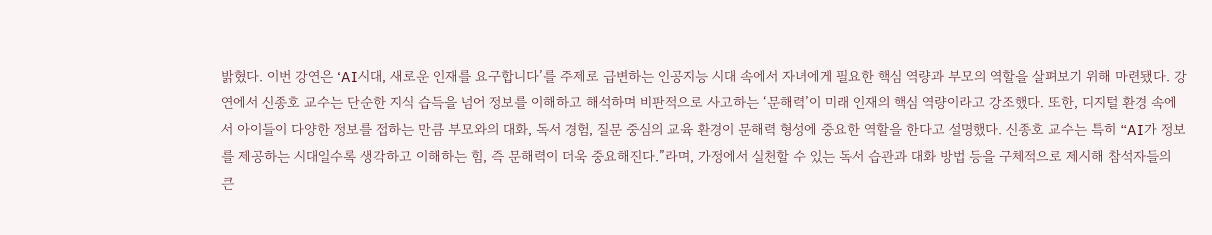밝혔다. 이번 강연은 ‘AI시대, 새로운 인재를 요구합니다’를 주제로 급변하는 인공지능 시대 속에서 자녀에게 필요한 핵심 역량과 부모의 역할을 살펴보기 위해 마련됐다. 강연에서 신종호 교수는 단순한 지식 습득을 넘어 정보를 이해하고 해석하며 비판적으로 사고하는 ‘문해력’이 미래 인재의 핵심 역량이라고 강조했다. 또한, 디지털 환경 속에서 아이들이 다양한 정보를 접하는 만큼 부모와의 대화, 독서 경험, 질문 중심의 교육 환경이 문해력 형성에 중요한 역할을 한다고 설명했다. 신종호 교수는 특히 “AI가 정보를 제공하는 시대일수록 생각하고 이해하는 힘, 즉 문해력이 더욱 중요해진다.”라며, 가정에서 실천할 수 있는 독서 습관과 대화 방법 등을 구체적으로 제시해 참석자들의 큰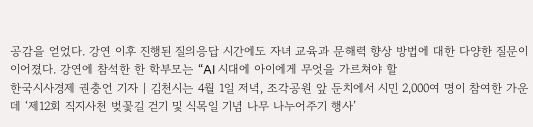공감을 얻었다. 강연 이후 진행된 질의응답 시간에도 자녀 교육과 문해력 향상 방법에 대한 다양한 질문이 이어졌다. 강연에 참석한 한 학부모는 “AI 시대에 아이에게 무엇을 가르쳐야 할
한국시사경제 권충언 기자 | 김천시는 4월 1일 저녁, 조각공원 앞 둔치에서 시민 2,000여 명이 참여한 가운데 ‘제12회 직지사천 벚꽃길 걷기 및 식목일 기념 나무 나누어주기 행사’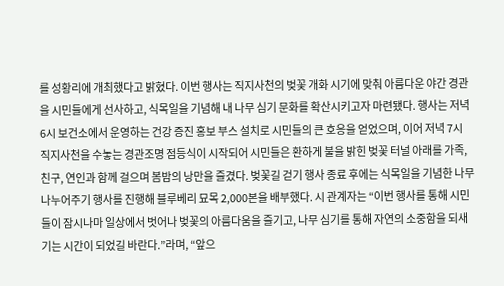를 성황리에 개최했다고 밝혔다. 이번 행사는 직지사천의 벚꽃 개화 시기에 맞춰 아름다운 야간 경관을 시민들에게 선사하고, 식목일을 기념해 내 나무 심기 문화를 확산시키고자 마련됐다. 행사는 저녁 6시 보건소에서 운영하는 건강 증진 홍보 부스 설치로 시민들의 큰 호응을 얻었으며, 이어 저녁 7시 직지사천을 수놓는 경관조명 점등식이 시작되어 시민들은 환하게 불을 밝힌 벚꽃 터널 아래를 가족, 친구, 연인과 함께 걸으며 봄밤의 낭만을 즐겼다. 벚꽃길 걷기 행사 종료 후에는 식목일을 기념한 나무 나누어주기 행사를 진행해 블루베리 묘목 2,000본을 배부했다. 시 관계자는 “이번 행사를 통해 시민들이 잠시나마 일상에서 벗어나 벚꽃의 아름다움을 즐기고, 나무 심기를 통해 자연의 소중함을 되새기는 시간이 되었길 바란다.”라며, “앞으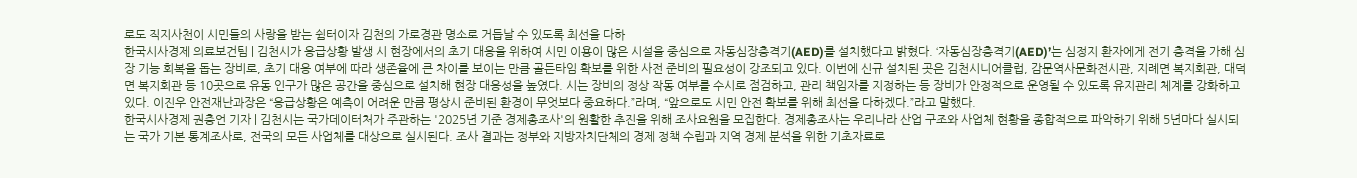로도 직지사천이 시민들의 사랑을 받는 쉼터이자 김천의 가로경관 명소로 거듭날 수 있도록 최선을 다하
한국시사경제 의료보건팀 | 김천시가 응급상황 발생 시 현장에서의 초기 대응을 위하여 시민 이용이 많은 시설을 중심으로 자동심장충격기(AED)를 설치했다고 밝혔다. ‘자동심장충격기(AED)’는 심정지 환자에게 전기 충격을 가해 심장 기능 회복을 돕는 장비로, 초기 대응 여부에 따라 생존율에 큰 차이를 보이는 만큼 골든타임 확보를 위한 사전 준비의 필요성이 강조되고 있다. 이번에 신규 설치된 곳은 김천시니어클럽, 감문역사문화전시관, 지례면 복지회관, 대덕면 복지회관 등 10곳으로 유동 인구가 많은 공간을 중심으로 설치해 현장 대응성을 높였다. 시는 장비의 정상 작동 여부를 수시로 점검하고, 관리 책임자를 지정하는 등 장비가 안정적으로 운영될 수 있도록 유지관리 체계를 강화하고 있다. 이진우 안전재난과장은 “응급상황은 예측이 어려운 만큼 평상시 준비된 환경이 무엇보다 중요하다.”라며, “앞으로도 시민 안전 확보를 위해 최선을 다하겠다.”라고 말했다.
한국시사경제 권충언 기자 | 김천시는 국가데이터처가 주관하는 '2025년 기준 경제총조사'의 원활한 추진을 위해 조사요원을 모집한다. 경제총조사는 우리나라 산업 구조와 사업체 현황을 종합적으로 파악하기 위해 5년마다 실시되는 국가 기본 통계조사로, 전국의 모든 사업체를 대상으로 실시된다. 조사 결과는 정부와 지방자치단체의 경제 정책 수립과 지역 경제 분석을 위한 기초자료로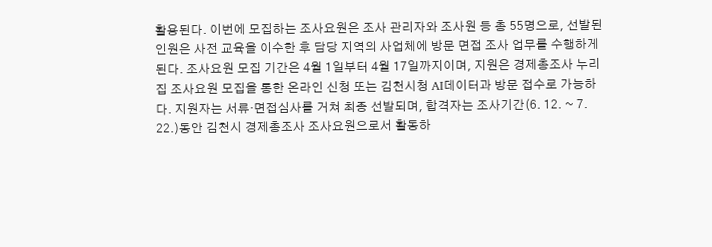활용된다. 이번에 모집하는 조사요원은 조사 관리자와 조사원 등 총 55명으로, 선발된 인원은 사전 교육을 이수한 후 담당 지역의 사업체에 방문 면접 조사 업무를 수행하게 된다. 조사요원 모집 기간은 4월 1일부터 4월 17일까지이며, 지원은 경제총조사 누리집 조사요원 모집을 통한 온라인 신청 또는 김천시청 AI데이터과 방문 접수로 가능하다. 지원자는 서류·면접심사를 거쳐 최종 선발되며, 합격자는 조사기간(6. 12. ~ 7. 22.)동안 김천시 경제총조사 조사요원으로서 활동하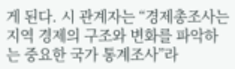게 된다. 시 관계자는 “경제총조사는 지역 경제의 구조와 변화를 파악하는 중요한 국가 통계조사”라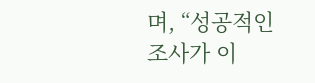며, “성공적인 조사가 이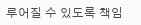루어질 수 있도록 책임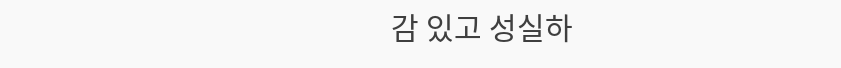감 있고 성실하